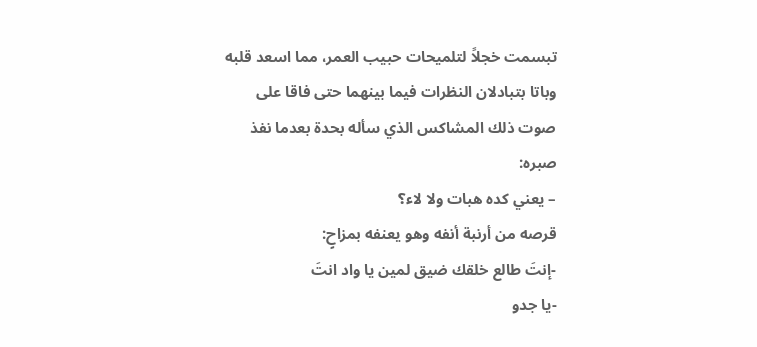تبسمت خجلاً لتلميحات حبيب العمر، مما اسعد قلبه وباتا بتبادلان النظرات فيما بينهما حتى فاقا على صوت ذلك المشاكس الذي سأله بحدة بعدما نفذ صبره:
– يعني كده هبات ولا لاء؟
قرصه من أرنبة أنفه وهو يعنفه بمزاحٍ:
-إنتَ طالع خلقك ضيق لمين يا واد انتَ
-يا جدو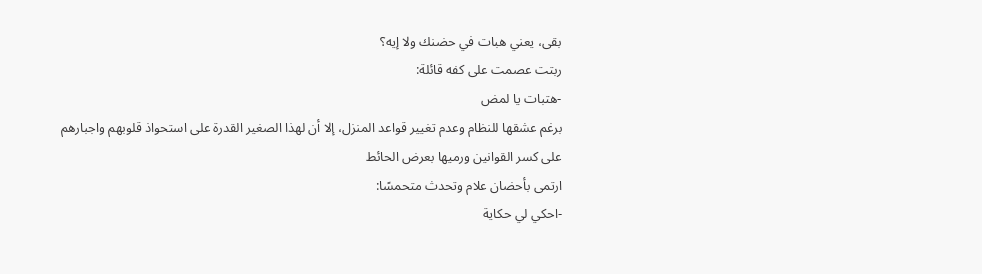بقى، يعني هبات في حضنك ولا إيه؟
ربتت عصمت على كفه قائلة:
-هتبات يا لمض
برغم عشقها للنظام وعدم تغيير قواعد المنزل، إلا أن لهذا الصغير القدرة على استحواذ قلوبهم واجبارهم على كسر القوانين ورميها بعرض الحائط
ارتمى بأحضان علام وتحدث متحمسًا:
-احكي لي حكاية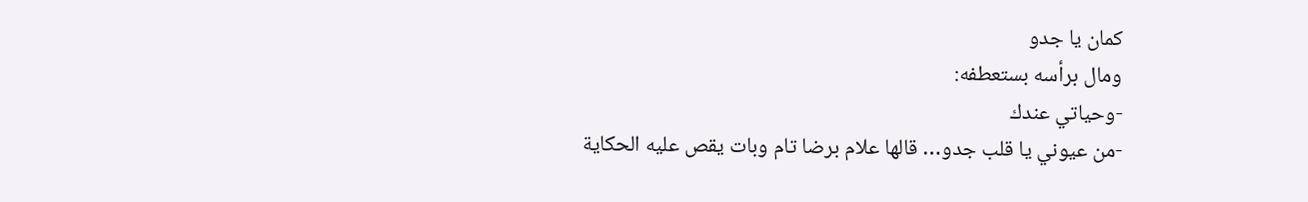كمان يا جدو
ومال برأسه بستعطفه:
-وحياتي عندك
-من عيوني يا قلب جدو… قالها علام برضا تام وبات يقص عليه الحكاية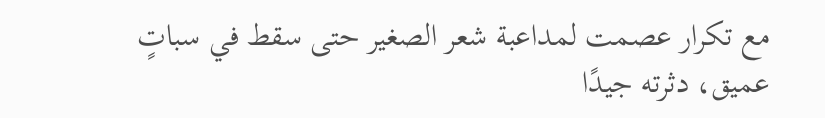مع تكرار عصمت لمداعبة شعر الصغير حتى سقط في سباتٍ عميق، دثرته جيدًا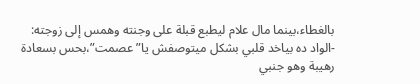بالغطاء،بينما مال علام ليطبع قبلة على وجنته وهمس إلى زوجته:
-الواد ده بياخد قلبي بشكل ميتوصفش يا” عصمت”،بحس بسعادة رهيبة وهو جنبي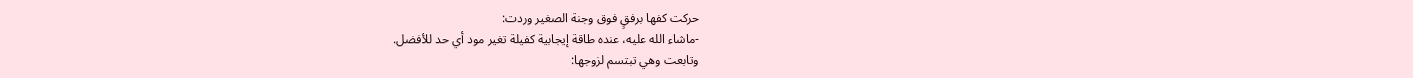حركت كفها برفقٍ فوق وجنة الصغير وردت:
-ماشاء الله عليه، عنده طاقة إيجابية كفيلة تغير مود أي حد للأفضل.
وتابعت وهي تبتسم لزوجها: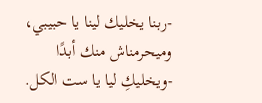-ربنا يخليك لينا يا حبيبي، وميحرمناش منك أبدًا
-ويخليكِ ليا يا ست الكل.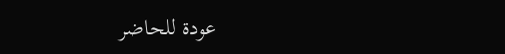عودة للحاضر